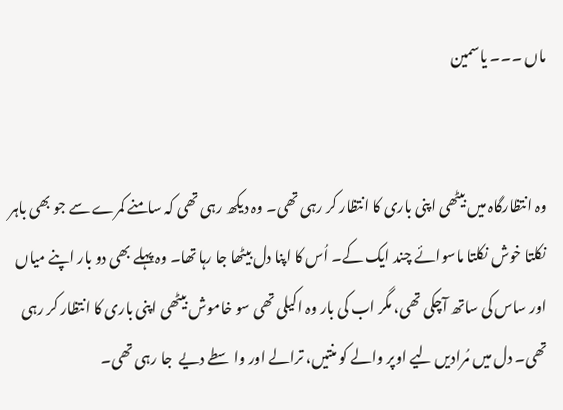ماں ۔۔۔ یاسمین


وہ انتظارگاہ میں بیٹھی اپنی باری کا انتظار کر رہی تھی۔ وہ دیکھ رہی تھی کہ سامنے کمرے سے جو بھی باہر نکلتا خوش نکلتا ماسوائے چند ایک کے۔ اُس کا اپنا دل بیٹھا جا رہا تھا۔ وہ پہلے بھی دو بار اپنے میاں اور ساس کی ساتھ آچکی تھی، مگر اب کی بار وہ اکیلی تھی سو خاموش بیٹھی اپنی باری کا انتظار کر رہی تھی۔ دل میں مُرادیں لیے اوپر والے کو منتیں، ترالے اور واسطے دیے  جا رہی تھی۔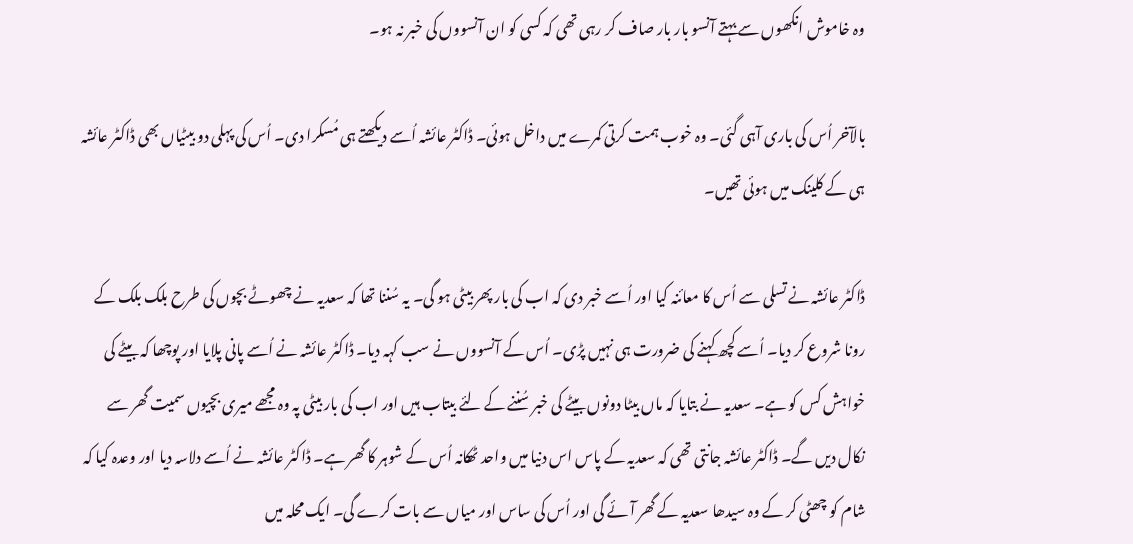وہ خاموش انکھوں سے بہتے آنسو بار بار صاف کر رہی تھی کہ کسی کو ان آنسووں کی خبر نہ ہو۔

بالآخر اُس کی باری آہی گئی۔ وہ خوب ہمت کرتی کمرے میں داخل ہوئی۔ ڈاکٹر عائشہ اُسے دیکھتے ہی مُسکرا دی۔ اُس کی پہلی دو بیٹیاں بھی ڈاکٹر عائشہ ہی کے کلینک میں ہوئی تھیں۔

ڈاکٹر عائشہ نے تسلی سے اُس کا معائنہ کیا اور اُسے خبر دی کہ اب کی بار پھر بیٹی ہو گی۔ یہ سُننا تھا کہ سعدیہ نے چھوٹے بچوں کی طرح بلک بلک کے رونا شروع کر دیا۔ اُسے کچھ کہنے کی ضرورت ہی نہیں پڑی۔ اُس کے آنسووں نے سب کہہ دیا۔ ڈاکٹر عائشہ نے اُسے پانی پلایا اور پوچھا کہ بیٹے کی خواہش کس کو ہے۔ سعدیہ نے بتایا کہ ماں بیٹا دونوں بیٹے کی خبر سُننے کے لئے بیتاب ہیں اور اب کی بار بیٹی پہ وہ مجھے میری بچیوں سمیت گھر سے نکال دیں گے۔ ڈاکٹر عائشہ جانتی تھی کہ سعدیہ کے پاس اس دنیا میں واحد ٹھکانہ اُس کے شوہر کا گھر ہے۔ ڈاکٹر عائشہ نے اُسے دلاسہ دیا اور وعدہ کیا کہ شام کو چھٹی کر کے وہ سیدھا سعدیہ کے گھر آئے گی اور اُس کی ساس اور میاں سے بات کرے گی۔ ایک محلہ میں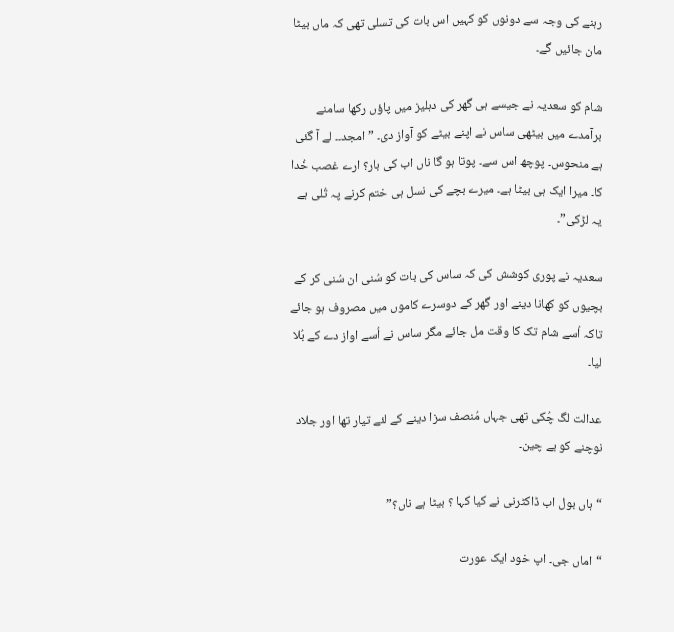رہنے کی وجہ سے دونوں کو کہیں اس بات کی تسلی تھی کہ ماں بیٹا مان جائیں گے۔

شام کو سعدیہ نے جیسے ہی گھر کی دہلیز میں پاؤں رکھا سامنے برآمدے میں بیٹھی ساس نے اپنے بیٹے کو آواز دی۔ ” امجد۔۔ لے آ گئی ہے منحوس۔ پوچھ اس سے۔ پوتا ہو گا ناں اب کی بار؟ ارے غصب خُدا کا۔ میرا ایک ہی بیٹا ہے۔ میرے بچے کی نسل ہی ختم کرنے پہ تُلی ہے یہ لڑکی”۔

سعدیہ نے پوری کوشش کی کہ ساس کی بات کو سُنی ان سُنی کر کے بچیوں کو کھانا دینے اور گھر کے دوسرے کاموں میں مصروف ہو جائے تاکہ اُسے شام تک کا وقت مل جائے مگر ساس نے اُسے اواز دے کے بُلا لیا۔

عدالت لگ چُکی تھی جہاں مُنصف سزا دینے کے لئے تیار تھا اور جلاد نوچنے کو بے چین۔

“ہاں بول اب ڈاکٹرنی نے کیا کہا ؟ بیٹا ہے ناں؟”

“اماں جی۔ اپ خود ایک عورت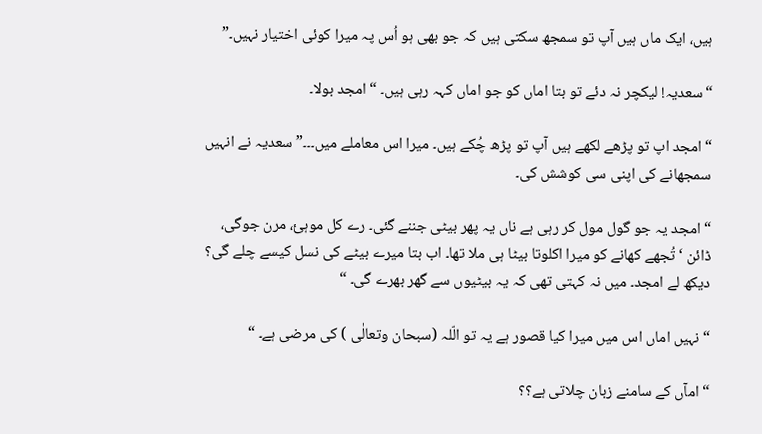ہیں، ایک ماں ہیں آپ تو سمجھ سکتی ہیں کہ جو بھی ہو اُس پہ میرا کوئی اختیار نہیں۔”

“سعدیہ! لیکچر نہ دئے تو بتا اماں کو جو اماں کہہ رہی ہیں۔ “ امجد بولا۔

“امجد اپ تو پڑھے لکھے ہیں آپ تو پڑھ چُکے ہیں۔ میرا اس معاملے میں۔۔۔” سعدیہ نے انہیں سمجھانے کی اپنی سی کوشش کی۔

“امجد یہ جو گول مول کر رہی ہے ناں یہ پھر بیٹی جننے گئی۔ رے کل موہئ، مرن جوگی، ڈائن ‘ تُجھے کھانے کو میرا اکلوتا بیٹا ہی ملا تھا۔ اب بتا میرے بیٹے کی نسل کیسے چلے گی؟ دیکھ لے امجد۔ میں نہ کہتی تھی کہ یہ بیٹیوں سے گھر بھرے گی۔ “

“نہیں اماں اس میں میرا کیا قصور ہے یہ تو الّلہ (سبحان وتعالٰی ) کی مرضی ہے۔ “

“امآں کے سامنے زبان چلاتی ہے؟؟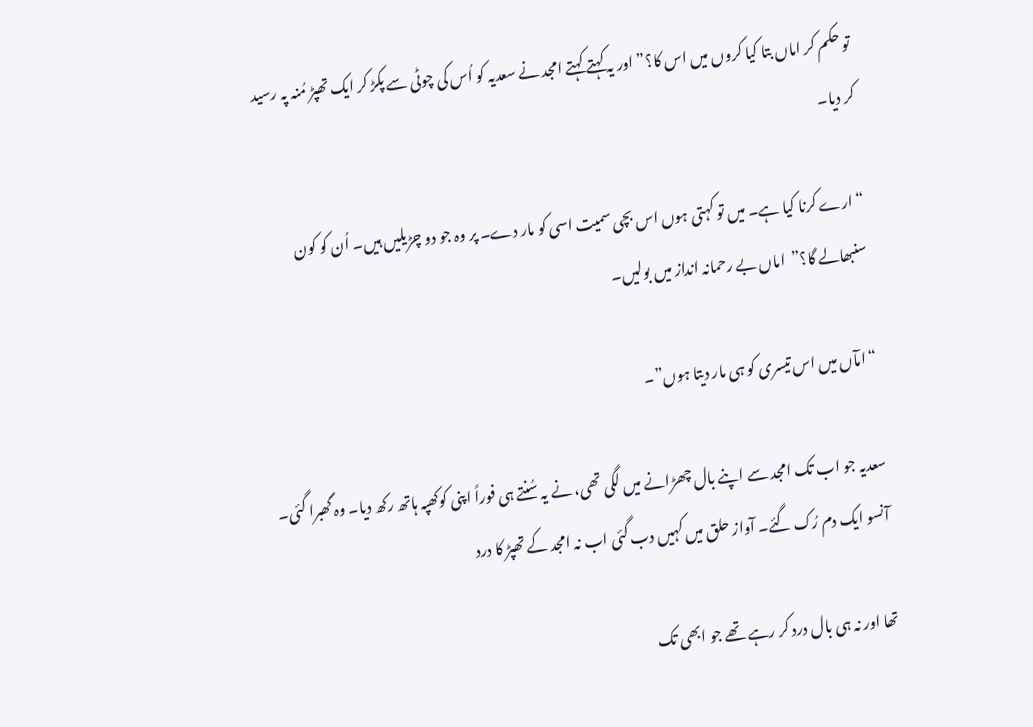تو حکم کر اماں بتا کیا کروں میں اس کا؟” اور یہ کہتے کہتے امجد نے سعدیہ کو اُس کی چوٹی سے پکڑ کر ایک تھپڑ مُنہ پہ رسید کر دیا۔

“ارے کرنا کیا ہے۔ میں تو کہتی ہوں اس بچی سمیت اسی کو مار دے۔ پر وہ جو دو چڑیلیں ہیں۔ اُن کو کون سنبھالے گا؟”  اماں بے رحمانہ انداز میں بولیں۔

“امآں میں اس تیسری کو ہی مار دیتا ہوں”۔

سعدیہ جو اب تک امجد سے اپنے بال چھڑانے میں لگی تھی، نے یہ سُنتے ہی فوراً اپنی کوکھپہ ہاتھ رکھ دیا۔ وہ گھبرا گئی۔ آنسو ایک دم رُک گئے۔ آواز حلق میں کہیں دب گئی اب نہ امجد کے تھپڑ کا درد

تھا اور نہ ہی بال درد کر رہے تھے جو ابھی تک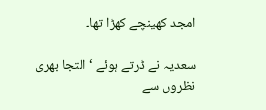امجد کھینچے کھڑا تھا۔

سعدیہ نے ڈرتے ہوئے ‘ التجا بھری نظروں سے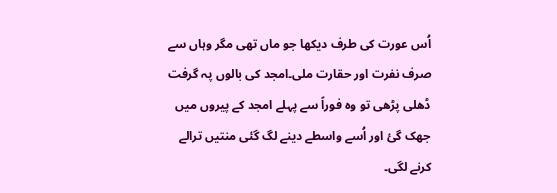اُس عورت کی طرف دیکھا جو ماں تھی مگر وہاں سے صرف نفرت اور حقارت ملی۔امجد کی بالوں پہ گرفت ڈھلی پڑھی تو وہ فوراً سے پہلے امجد کے پیروں میں جھک گئ اور اُسے واسطے دینے لگ گئی منتیں ترالے کرنے لگی۔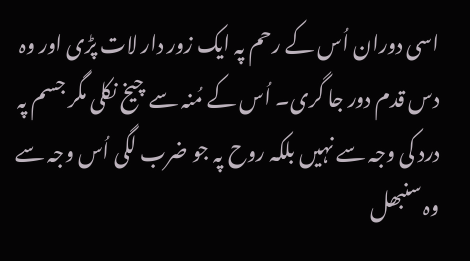اسی دوران اُس کے رحم پہ ایک زور دار لات پڑی اور وہ دس قدم دور جا گری۔ اُس کے مُنہ سے چیخ نکلی مگر جسم پہ درد کی وجہ سے نہیں بلکہ روح پہ جو ضرب لگی اُس وجہ سے وہ سنبھل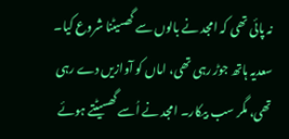نہ پائی تھی کہ امجد نے بالوں سے گھسیٹنا شروع کیا۔ سعدیہ ہاتھ جوڑ رہی تھی، اماں کو آوازیں دے رہی تھی، مگر سب بیکار۔ امجد نے اُسے گھسیٹتے ہوئے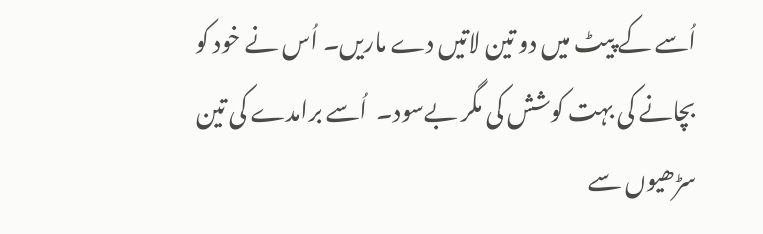اُسے کے پیٹ میں دو تین لاتیں دے ماریں۔ اُس نے خود کو بچانے کی بہت کوشش کی مگر بےسود۔  اُسے برامدے کی تین سڑھیوں سے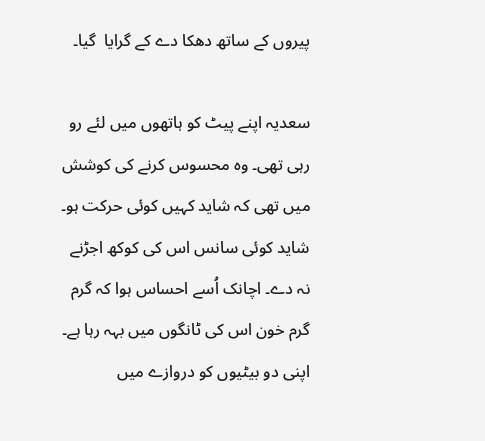پیروں کے ساتھ دھکا دے کے گرایا  گیا۔

سعدیہ اپنے پیٹ کو ہاتھوں میں لئے رو رہی تھی۔ وہ محسوس کرنے کی کوشش میں تھی کہ شاید کہیں کوئی حرکت ہو۔ شاید کوئی سانس اس کی کوکھ اجڑنے نہ دے۔ اچانک اُسے احساس ہوا کہ گرم گرم خون اس کی ٹانگوں میں بہہ رہا ہے۔ اپنی دو بیٹیوں کو دروازے میں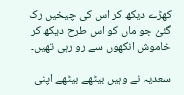کھڑے دیکھ کر اس کی چیخیں رک گئیُ جو ماں کو اس طرح دیکھ کر خاموش انکھوں سے رو رہی تھیں۔

سعدیہ نے وہیں بیٹھے بیٹھے اپنی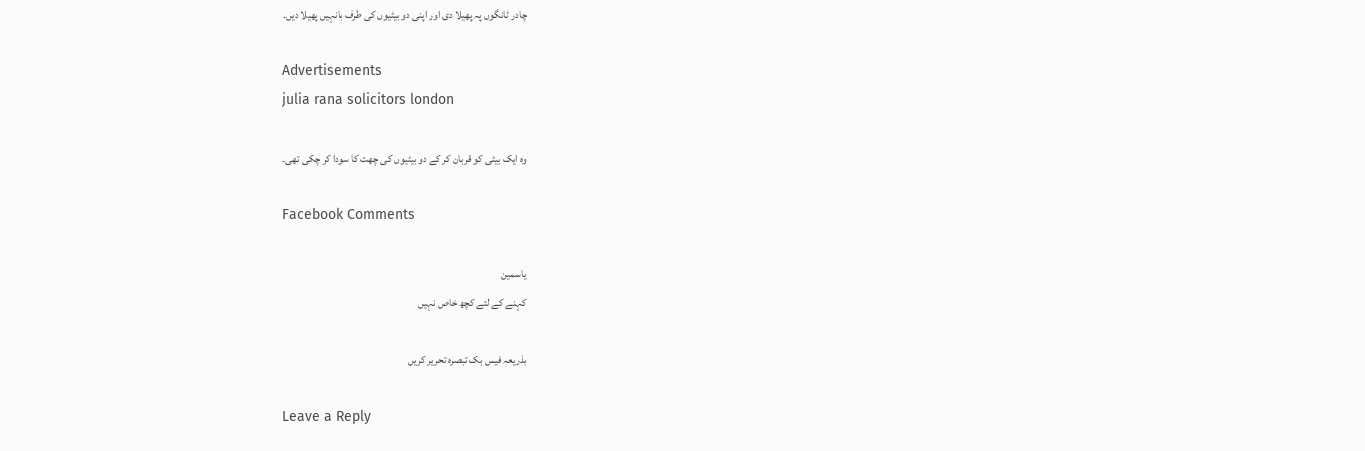چادر ٹانگوں پہ پھیلا دی اور اپنی دو بیٹیوں کی طرف بانہیں پھیلا دیں۔

Advertisements
julia rana solicitors london

وہ ایک بیٹی کو قربان کر کے دو بیٹیوں کی چھت کا سودا کر چکی تھی۔

Facebook Comments

یاسمین
کہنے کے لئے کچھ خاص نہیں

بذریعہ فیس بک تبصرہ تحریر کریں

Leave a Reply